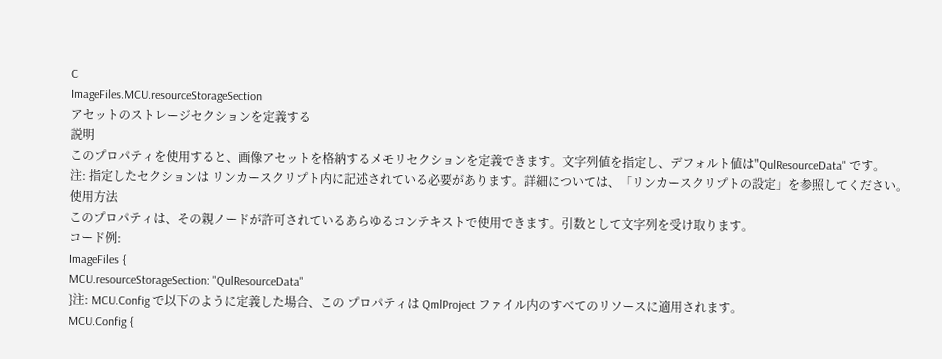C
ImageFiles.MCU.resourceStorageSection
アセットのストレージセクションを定義する
説明
このプロパティを使用すると、画像アセットを格納するメモリセクションを定義できます。文字列値を指定し、デフォルト値は"QulResourceData" です。
注: 指定したセクションは リンカースクリプト内に記述されている必要があります。詳細については、「リンカースクリプトの設定」を参照してください。
使用方法
このプロパティは、その親ノードが許可されているあらゆるコンテキストで使用できます。引数として文字列を受け取ります。
コード例:
ImageFiles {
MCU.resourceStorageSection: "QulResourceData"
}注: MCU.Config で以下のように定義した場合、この プロパティは QmlProject ファイル内のすべてのリソースに適用されます。
MCU.Config {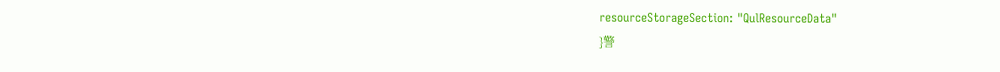resourceStorageSection: "QulResourceData"
}警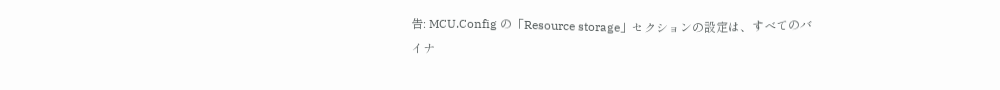告: MCU.Config の「Resource storage」セクションの設定は、すべてのバイナ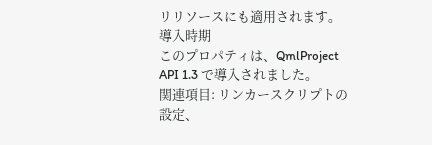リリソースにも適用されます。
導入時期
このプロパティは、QmlProject API 1.3 で導入されました。
関連項目: リンカースクリプトの設定、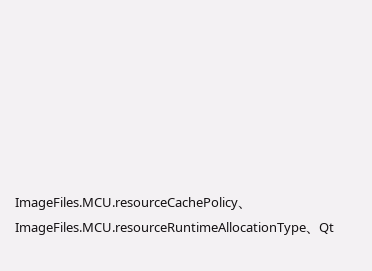ImageFiles.MCU.resourceCachePolicy、ImageFiles.MCU.resourceRuntimeAllocationType、Qt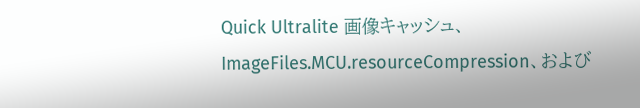Quick Ultralite 画像キャッシュ、ImageFiles.MCU.resourceCompression、および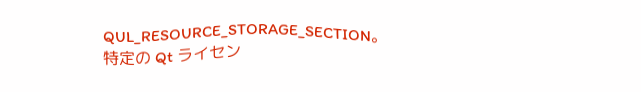QUL_RESOURCE_STORAGE_SECTION。
特定の Qt ライセン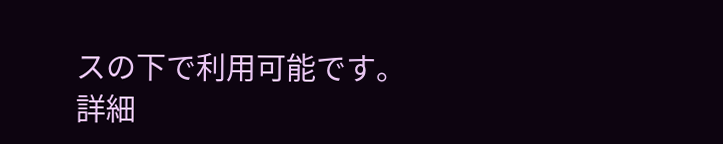スの下で利用可能です。
詳細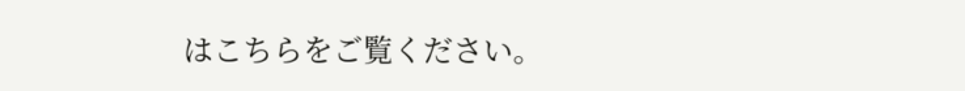はこちらをご覧ください。